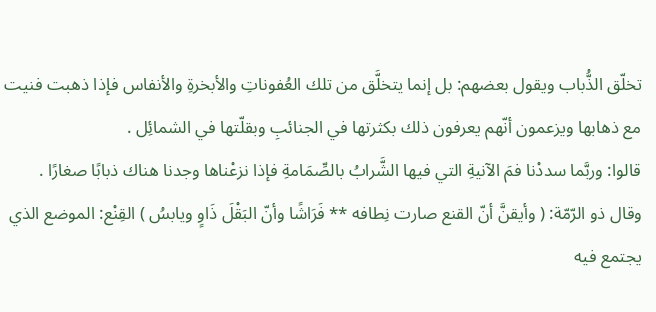تخلّق الذُّباب ويقول بعضهم: بل إنما يتخلَّق من تلك العُفوناتِ والأبخرةِ والأنفاس فإذا ذهبت فنيت مع ذهابها ويزعمون أنّهم يعرفون ذلك بكثرتها في الجنائبِ وبقلّتها في الشمائِل .
قالوا: وربَّما سددْنا فمَ الآنيةِ التي فيها الشَّرابُ بالصِّمَامةِ فإذا نزعْناها وجدنا هناك ذبابًا صغارًا .
وقال ذو الرّمّة: ( وأيقنَّ أنّ القنع صارت نِطافه ** فَرَاشًا وأنّ البَقْلَ ذَاوٍ ويابسُ ) القِنْع: الموضع الذي يجتمع فيه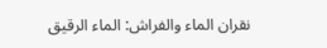نقران الماء والفراش: الماء الرقيق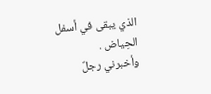الذي يبقى في أسفل الحِياض .
وأخبرني رجلٌ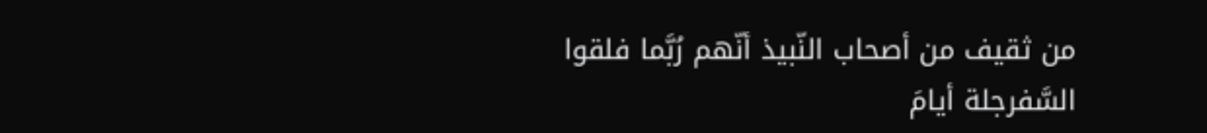من ثقيف من أصحاب النّبيذ أنّهم رُبَّما فلقوا السَّفرجلة أيامَ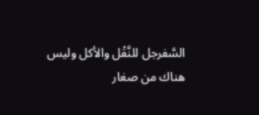السَّفرجل للنَّقْل والأكل وليس هناك من صغار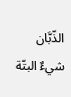الذّبَّان شيءٌ البتّة